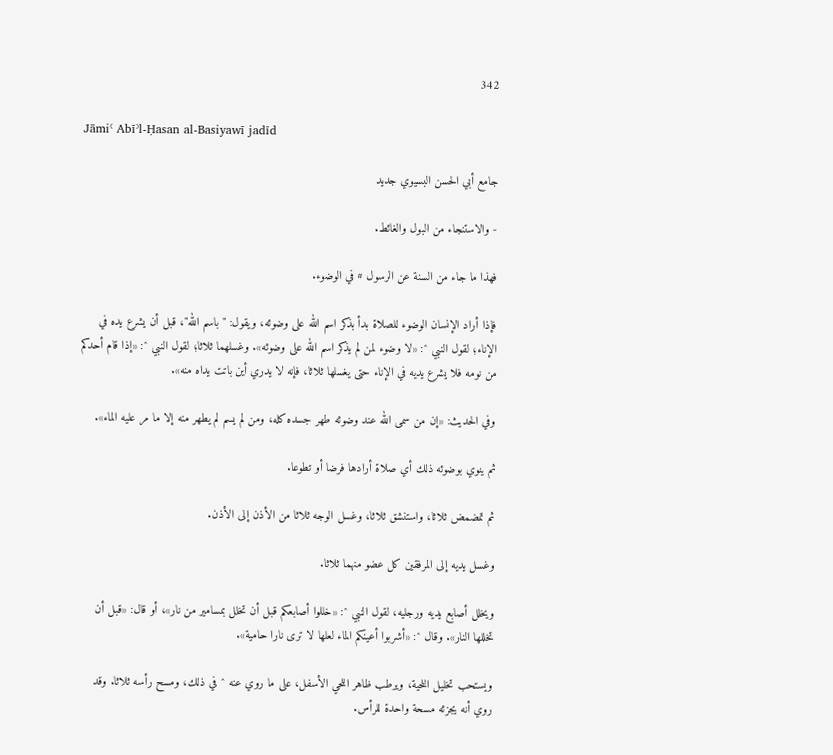342

Jāmiʿ Abīʾl-Ḥasan al-Basiyawī jadīd

جامع أبي الحسن البسيوي جديد

- والاستنجاء من البول والغائط.

فهذا ما جاء من السنة عن الرسول # في الوضوء.

فإذا أراد الإنسان الوضوء للصلاة بدأ بذكر اسم الله على وضوئه، ويقول: "باسم الله"، قبل أن يشرع يده في الإناء؛ لقول النبي ^: «لا وضوء لمن لم يذكر اسم الله على وضوئه». وغسلهما ثلاثا؛ لقول النبي ^: «إذا قام أحدكم من نومه فلا يشرع يديه في الإناء حتى يغسلها ثلاثا، فإنه لا يدري أين باتت يداه منه».

وفي الحديث: «إن من سمى الله عند وضوئه طهر جسده كله، ومن لم يسم لم يطهر منه إلا ما مر عليه الماء».

ثم ينوي بوضوئه ذلك أي صلاة أرادها فرضا أو تطوعا.

ثم تمضمض ثلاثا، واستنشق ثلاثا، وغسل الوجه ثلاثا من الأذن إلى الأذن.

وغسل يديه إلى المرفقين كل عضو منهما ثلاثا.

ويخلل أصابع يديه ورجليه، لقول النبي ^: «خللوا أصابعكم قبل أن تخلل بمسامير من نار»، أو قال: «قبل أن تخللها النار». وقال ^: «أشربوا أعينكم الماء لعلها لا ترى نارا حامية».

ويستحب تخليل اللحية، ويرطب ظاهر اللحي الأسفل، على ما روي عنه ^ في ذلك، ومسح رأسه ثلاثا. وقد روي أنه يجزئه مسحة واحدة للرأس.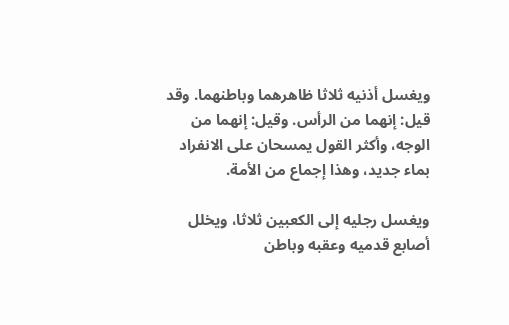ويغسل أذنيه ثلاثا ظاهرهما وباطنهما. وقد قيل: إنهما من الرأس. وقيل: إنهما من الوجه، وأكثر القول يمسحان على الانفراد بماء جديد، وهذا إجماع من الأمة.

ويغسل رجليه إلى الكعبين ثلاثا، ويخلل أصابع قدميه وعقبه وباطن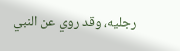رجليه، وقد روي عن النبي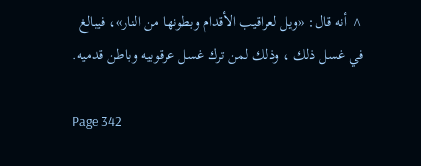^ أنه قال: «ويل لعراقيب الأقدام وبطونها من النار»، فيبالغ في غسل ذلك ، وذلك لمن ترك غسل عرقوبيه وباطن قدميه.

Page 342